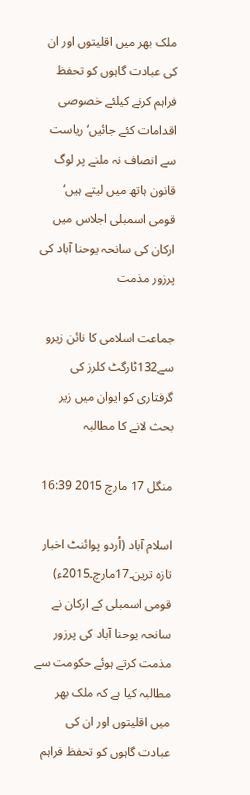ملک بھر میں اقلیتوں اور ان کی عبادت گاہوں کو تحفظ فراہم کرنے کیلئے خصوصی اقدامات کئے جائیں‘ ریاست سے انصاف نہ ملنے پر لوگ قانون ہاتھ میں لیتے ہیں‘ قومی اسمبلی اجلاس میں ارکان کی سانحہ یوحنا آباد کی پرزور مذمت

جماعت اسلامی کا نائن زیرو سے132ٹارگٹ کلرز کی گرفتاری کو ایوان میں زیر بحث لانے کا مطالبہ

منگل 17 مارچ 2015 16:39

اسلام آباد (اُردو پوائنٹ اخبار تازہ ترین۔17مارچ۔2015ء) قومی اسمبلی کے ارکان نے سانحہ یوحنا آباد کی پرزور مذمت کرتے ہوئے حکومت سے مطالبہ کیا ہے کہ ملک بھر میں اقلیتوں اور ان کی عبادت گاہوں کو تحفظ فراہم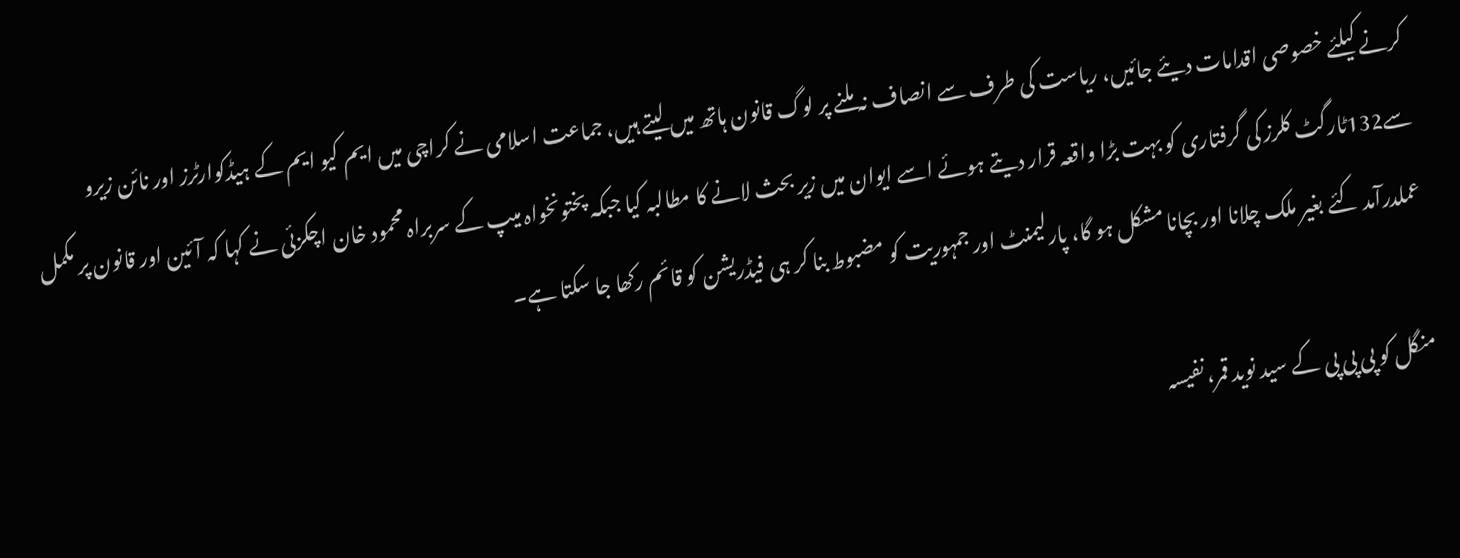کرنے کیلئے خصوصی اقدامات دیئے جائیں، ریاست کی طرف سے انصاف نہ ملنے پر لوگ قانون ہاتھ میں لیتے ہیں، جماعت اسلامی نے کراچی میں ایم کیو ایم کے ہیڈکوارٹرز اور نائن زیرو سے132ٹارگٹ کلرز کی گرفتاری کو بہت بڑا واقعہ قرار دیتے ہوئے اسے ایوان میں زیر بحث لانے کا مطالبہ کیا جبکہ پختونخواہ میپ کے سربراہ محمود خان اچکزئی نے کہا کہ آئین اور قانون پر مکمل عملدرآمد کئے بغیر ملک چلانا اور بچانا مشکل ہو گا، پارلیمنٹ اور جمہوریت کو مضبوط بنا کر ہی فیڈریشن کو قائم رکھا جا سکتا ہے۔

منگل کو پی پی پی کے سید نوید قمر، نفیسہ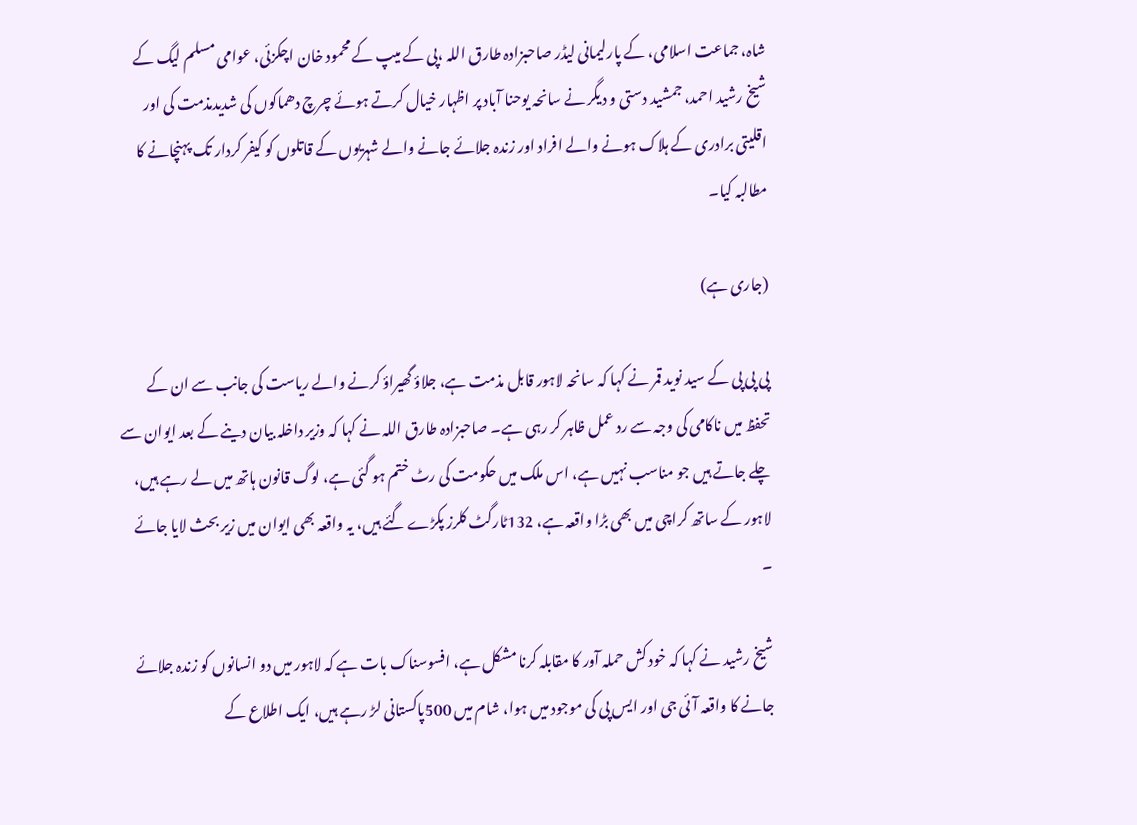شاہ، جماعت اسلامی، کے پارلیمانی لیڈر صاحبزادہ طارق اللہ ،پی کے میپ کے محمود خان اچکزئی، عوامی مسلم لیگ کے شیخ رشید احمد، جمشید دستی و دیگر نے سانحہ یوحنا آباد پر اظہار خیال کرتے ہوئے چرچ دھماکوں کی شدیدمذمت کی اور اقلیتی برادری کے ہلاک ہونے والے افراد اور زندہ جلائے جانے والے شہریوں کے قاتلوں کو کیفر کردار تک پہنچانے کا مطالبہ کیا۔

(جاری ہے)

پی پی پی کے سید نوید قمر نے کہا کہ سانحہ لاہور قابل مذمت ہے، جلاؤ گھیراؤ کرنے والے ریاست کی جانب سے ان کے تحفظ میں ناکامی کی وجہ سے رد عمل ظاہر کر رہی ہے۔ صاحبزادہ طارق اللہ نے کہا کہ وزیر داخلہ بیان دینے کے بعد ایوان سے چلے جاتے ہیں جو مناسب نہیں ہے، اس ملک میں حکومت کی رٹ ختم ہو گئی ہے، لوگ قانون ہاتھ میں لے رہے ہیں، لاہور کے ساتھ کراچی میں بھی بڑا واقعہ ہے، 132ٹارگٹ کلرز پکڑے گئے ہیں، یہ واقعہ بھی ایوان میں زیر بحث لایا جائے ۔

شیخ رشید نے کہا کہ خود کش حملہ آور کا مقابلہ کرنا مشکل ہے، افسوسناک بات ہے کہ لاہور میں دو انسانوں کو زندہ جلائے جانے کا واقعہ آئی جی اور ایس پی کی موجود میں ہوا، شام میں 500پاکستانی لڑ رہے ہیں، ایک اطلاع کے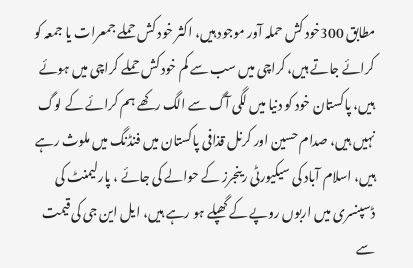مطابق 300خود کش حملہ آور موجود ہیں، اکثر خود کش حملے جمعرات یا جمعہ کو کرائے جاتے ہیں، کراچی میں سب سے کم خود کش حملے کراچی میں ہوئے ہیں، پاکستان خود کو دنیا میں لگی آگ سے الگ رکھے ہم کرائے کے لوگ نہیں ہیں، صدام حسین اور کرنل قذافی پاکستان میں فنڈنگ میں ملوث رہے ہیں، اسلام آباد کی سیکیورٹی رینجرز کے حوالے کی جائے ، پارلیمنٹ کی ڈسپنسری میں اربوں روپے کے گھپلے ہو رہے ہیں، ایل این جی کی قیمت سے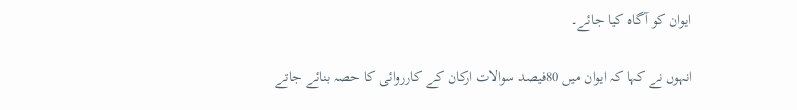ایوان کو آگاہ کیا جائے۔

انہوں نے کہا کہ ایوان میں 80فیصد سوالات ارکان کے کارروائی کا حصہ بنائے جاتے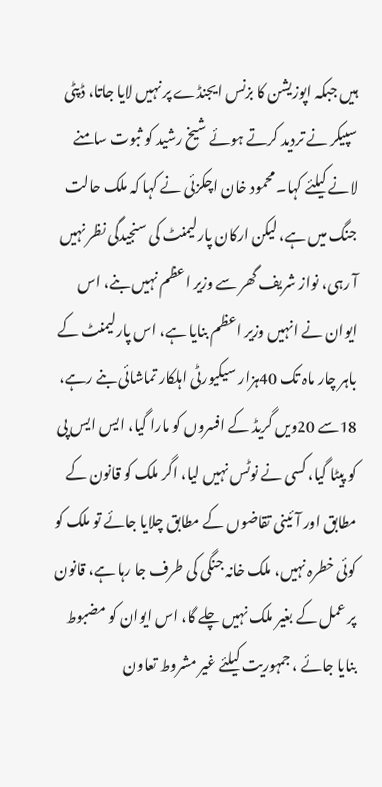ہیں جبکہ اپوزیشن کا بزنس ایجنڈے پر نہیں لایا جاتا، ڈپٹی سپیکر نے تردید کرتے ہوئے شیخ رشید کو ثبوت سامنے لانے کیلئے کہا۔ محمود خان اچکزئی نے کہا کہ ملک حالت جنگ میں ہے، لیکن ارکان پارلیمنٹ کی سنجیدگی نظر نہیں آ رہی، نواز شریف گھر سے وزیر اعظم نہیں بنے، اس ایوان نے انہیں وزیر اعظم بنایا ہے، اس پارلیمنٹ کے باہر چار ماہ تک 40ہزار سیکیورٹی اہلکار تماشائی بنے رہے، 18سے 20ویں گریڈ کے افسروں کو مارا گیا، ایس ایس پی کو پیٹا گیا، کسی نے نوٹس نہیں لیا، اگر ملک کو قانون کے مطابق اور آئینی تقاضوں کے مطابق چلایا جائے تو ملک کو کوئی خطرہ نہیں، ملک خانہ جنگی کی طرف جا رہا ہے، قانون پر عمل کے بغیر ملک نہیں چلے گا، اس ایوان کو مضبوط بنایا جائے ، جمہوریت کیلئے غیر مشروط تعاون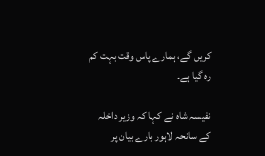کریں گے، ہمارے پاس وقت بہت کم رہ گیا ہے۔

نفیسہ شاہ نے کہا کہ وزیر داخلہ کے سانحہ لاہور بارے بیان پر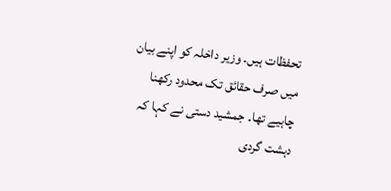تحفظات ہیں۔ وزیر داخلہ کو اپنے بیان میں صرف حقائق تک محدود رکھنا چاہیے تھا۔ جمشید دستی نے کہا کہ دہشت گردی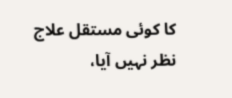کا کوئی مستقل علاج نظر نہیں آیا،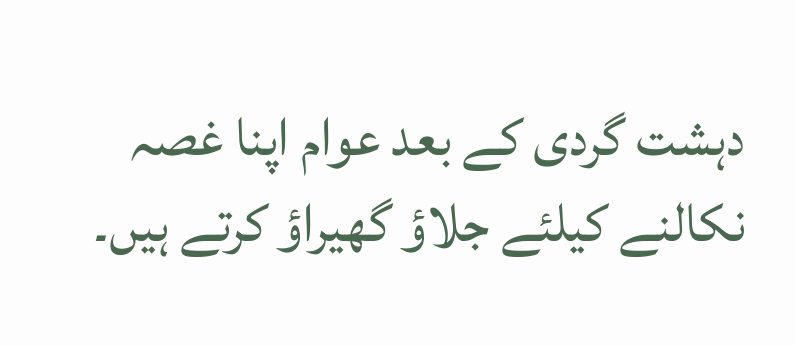دہشت گردی کے بعد عوام اپنا غصہ نکالنے کیلئے جلاؤ گھیراؤ کرتے ہیں۔